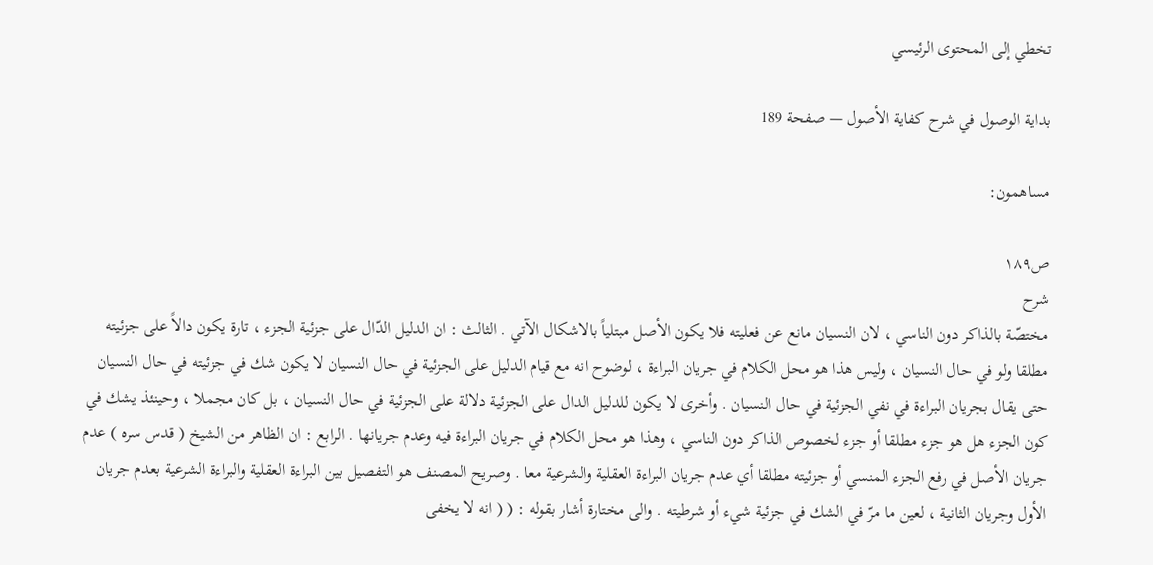تخطي إلى المحتوى الرئيسي

بداية الوصول في شرح كفاية الأصول — صفحة 189

مساهمون:

ص١٨٩
شرح
مختصّة بالذاكر دون الناسي ، لان النسيان مانع عن فعليته فلا يكون الأصل مبتلياً بالاشكال الآتي . الثالث : ان الدليل الدّال على جزئية الجزء ، تارة يكون دالاً على جزئيته مطلقا ولو في حال النسيان ، وليس هذا هو محل الكلام في جريان البراءة ، لوضوح انه مع قيام الدليل على الجزئية في حال النسيان لا يكون شك في جزئيته في حال النسيان حتى يقال بجريان البراءة في نفي الجزئية في حال النسيان . وأخرى لا يكون للدليل الدال على الجزئية دلالة على الجزئية في حال النسيان ، بل كان مجملا ، وحينئذ يشك في كون الجزء هل هو جزء مطلقا أو جزء لخصوص الذاكر دون الناسي ، وهذا هو محل الكلام في جريان البراءة فيه وعدم جريانها . الرابع : ان الظاهر من الشيخ ( قدس سره ) عدم جريان الأصل في رفع الجزء المنسي أو جزئيته مطلقا أي عدم جريان البراءة العقلية والشرعية معا . وصريح المصنف هو التفصيل بين البراءة العقلية والبراءة الشرعية بعدم جريان الأول وجريان الثانية ، لعين ما مرّ في الشك في جزئية شيء أو شرطيته . والى مختارة أشار بقوله : ( ( انه لا يخفى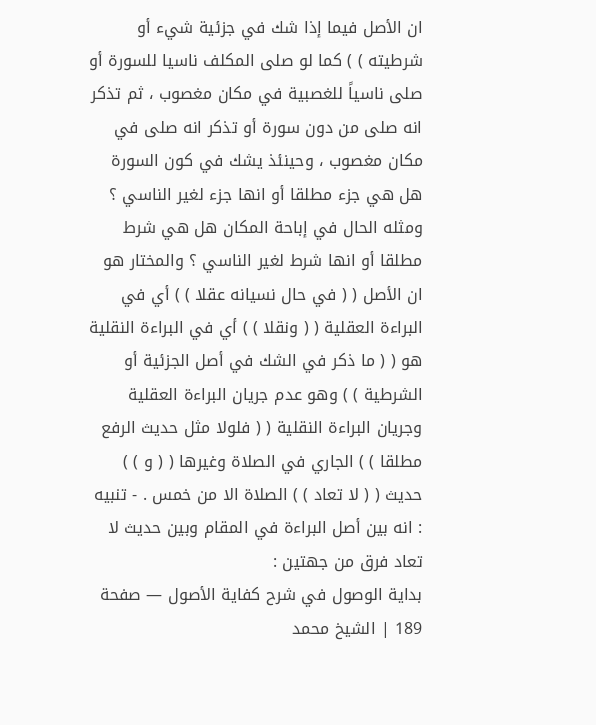ان الأصل فيما إذا شك في جزئية شيء أو شرطيته ) ) كما لو صلى المكلف ناسيا للسورة أو صلى ناسياً للغصبية في مكان مغصوب ، ثم تذكر انه صلى من دون سورة أو تذكر انه صلى في مكان مغصوب ، وحينئذ يشك في كون السورة هل هي جزء مطلقا أو انها جزء لغير الناسي ؟ ومثله الحال في إباحة المكان هل هي شرط مطلقا أو انها شرط لغير الناسي ؟ والمختار هو ان الأصل ( ( في حال نسيانه عقلا ) ) أي في البراءة العقلية ( ( ونقلا ) ) أي في البراءة النقلية هو ( ( ما ذكر في الشك في أصل الجزئية أو الشرطية ) ) وهو عدم جريان البراءة العقلية وجريان البراءة النقلية ( ( فلولا مثل حديث الرفع مطلقا ) ) الجاري في الصلاة وغيرها ( ( و ) ) حديث ( ( لا تعاد ) ) الصلاة الا من خمس . - تنبيه : انه بين أصل البراءة في المقام وبين حديث لا تعاد فرق من جهتين :
بداية الوصول في شرح كفاية الأصول — صفحة 189 | الشيخ محمد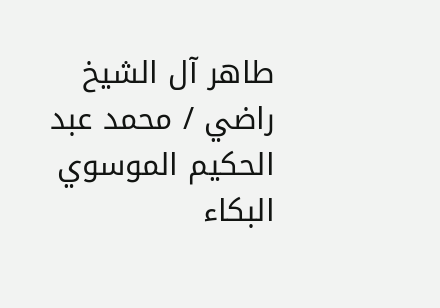طاهر آل الشيخ راضي / محمد عبد الحكيم الموسوي البكاء